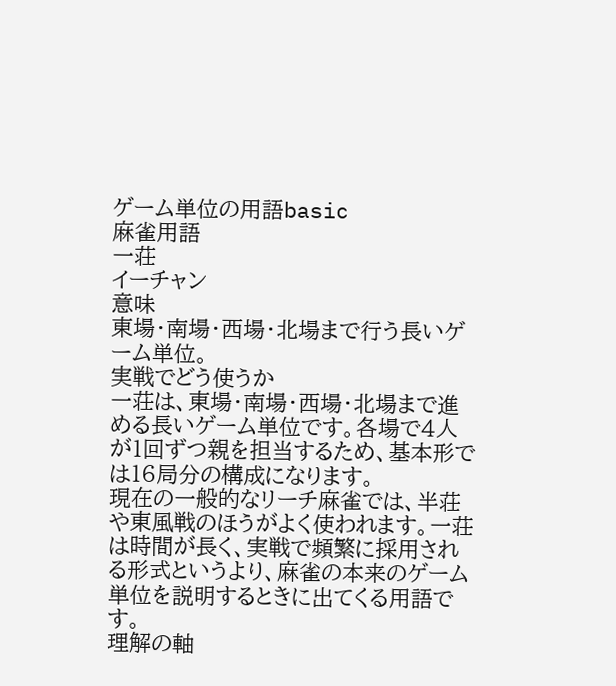ゲーム単位の用語basic
麻雀用語
一荘
イーチャン
意味
東場・南場・西場・北場まで行う長いゲーム単位。
実戦でどう使うか
一荘は、東場・南場・西場・北場まで進める長いゲーム単位です。各場で4人が1回ずつ親を担当するため、基本形では16局分の構成になります。
現在の一般的なリーチ麻雀では、半荘や東風戦のほうがよく使われます。一荘は時間が長く、実戦で頻繁に採用される形式というより、麻雀の本来のゲーム単位を説明するときに出てくる用語です。
理解の軸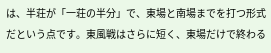は、半荘が「一荘の半分」で、東場と南場までを打つ形式だという点です。東風戦はさらに短く、東場だけで終わる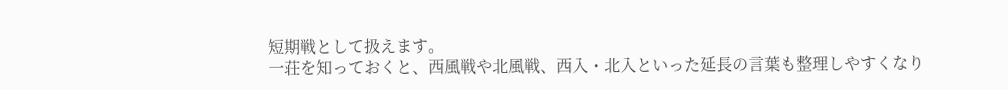短期戦として扱えます。
一荘を知っておくと、西風戦や北風戦、西入・北入といった延長の言葉も整理しやすくなり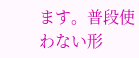ます。普段使わない形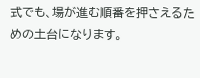式でも、場が進む順番を押さえるための土台になります。